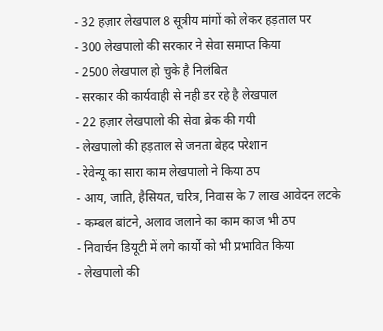- 32 हज़ार लेखपाल 8 सूत्रीय मांगों को लेकर हड़ताल पर
- 300 लेखपालो की सरकार ने सेवा समाप्त किया
- 2500 लेखपाल हो चुके है निलंबित
- सरकार की कार्यवाही से नही डर रहे है लेखपाल
- 22 हज़ार लेखपालो की सेवा ब्रेक की गयी
- लेखपालो की हड़ताल से जनता बेहद परेशान
- रेवेन्यू का सारा काम लेखपालो ने किया ठप
- आय, जाति, हैसियत, चरित्र, निवास के 7 लाख आवेदन लटके
- कम्बल बांटने, अलाव जलाने का काम काज भी ठप
- निवार्चन डियूटी में लगे कार्यो को भी प्रभावित किया
- लेखपालो की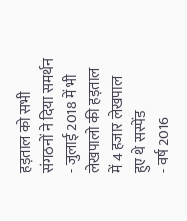हड़ताल को सभी संगठनों ने दिया समर्थन
- जुलाई 2018 में भी लेखपालो की हड़ताल में 4 हजार लेखपाल हुए थे सस्पेंड
- वर्ष 2016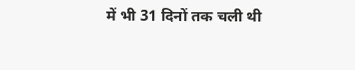में भी 31 दिनों तक चली थी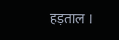हड़ताल ।